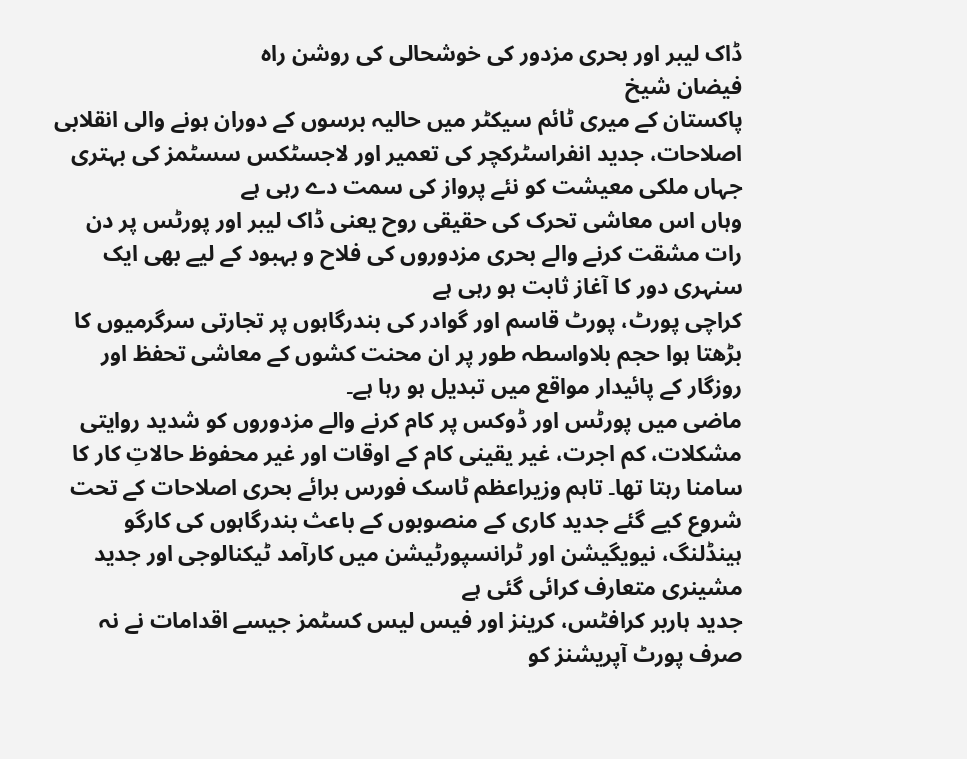ڈاک لیبر اور بحری مزدور کی خوشحالی کی روشن راہ
فیضان شیخ
پاکستان کے میری ٹائم سیکٹر میں حالیہ برسوں کے دوران ہونے والی انقلابی اصلاحات، جدید انفراسٹرکچر کی تعمیر اور لاجسٹکس سسٹمز کی بہتری جہاں ملکی معیشت کو نئے پرواز کی سمت دے رہی ہے
وہاں اس معاشی تحرک کی حقیقی روح یعنی ڈاک لیبر اور پورٹس پر دن رات مشقت کرنے والے بحری مزدوروں کی فلاح و بہبود کے لیے بھی ایک سنہری دور کا آغاز ثابت ہو رہی ہے
کراچی پورٹ، پورٹ قاسم اور گوادر کی بندرگاہوں پر تجارتی سرگرمیوں کا بڑھتا ہوا حجم بلاواسطہ طور پر ان محنت کشوں کے معاشی تحفظ اور روزگار کے پائیدار مواقع میں تبدیل ہو رہا ہے۔
ماضی میں پورٹس اور ڈوکس پر کام کرنے والے مزدوروں کو شدید روایتی مشکلات، کم اجرت، غیر یقینی کام کے اوقات اور غیر محفوظ حالاتِ کار کا سامنا رہتا تھا۔ تاہم وزیراعظم ٹاسک فورس برائے بحری اصلاحات کے تحت شروع کیے گئے جدید کاری کے منصوبوں کے باعث بندرگاہوں کی کارگو ہینڈلنگ، نیویگیشن اور ٹرانسپورٹیشن میں کارآمد ٹیکنالوجی اور جدید مشینری متعارف کرائی گئی ہے
جدید ہاربر کرافٹس، کرینز اور فیس لیس کسٹمز جیسے اقدامات نے نہ صرف پورٹ آپریشنز کو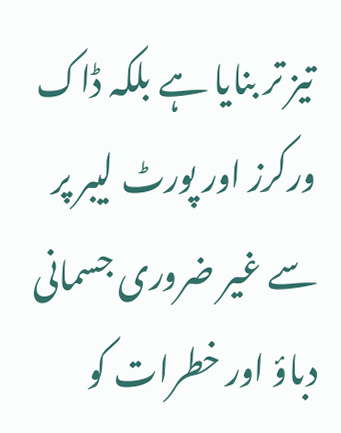تیز تر بنایا ہے بلکہ ڈاک ورکرز اور پورٹ لیبر پر سے غیر ضروری جسمانی دباؤ اور خطرات کو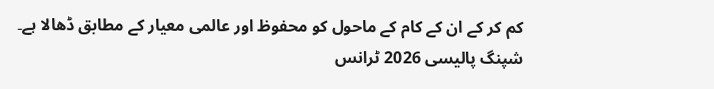کم کر کے ان کے کام کے ماحول کو محفوظ اور عالمی معیار کے مطابق ڈھالا ہے۔
شپنگ پالیسی 2026 ٹرانس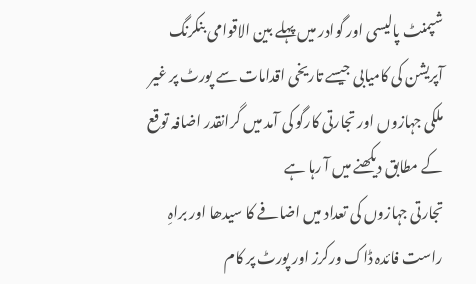شپمنٹ پالیسی اور گوادر میں پہلے بین الاقوامی بنکرنگ آپریشن کی کامیابی جیسے تاریخی اقدامات سے پورٹ پر غیر ملکی جہازوں اور تجارتی کارگو کی آمد میں گرانقدر اضافہ توقع کے مطابق دیکھنے میں آ رہا ہے
تجارتی جہازوں کی تعداد میں اضافے کا سیدھا اور براہِ راست فائدہ ڈاک ورکرز اور پورٹ پر کام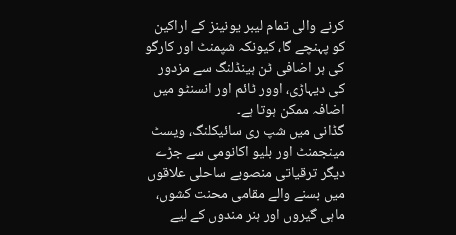کرنے والی تمام لیبر یونینز کے اراکین کو پہنچے گا، کیونکہ شپمنٹ اور کارگو کی ہر اضافی ٹن ہینڈلنگ سے مزدور کی دیہاڑی، اوور ٹائم اور انسنٹو میں اضافہ ممکن ہوتا ہے۔
گڈانی میں شپ ری سائیکلنگ، ویسٹ مینجمنٹ اور بلیو اکانومی سے جڑے دیگر ترقیاتی منصوبے ساحلی علاقوں میں بسنے والے مقامی محنت کشوں، ماہی گیروں اور ہنر مندوں کے لیے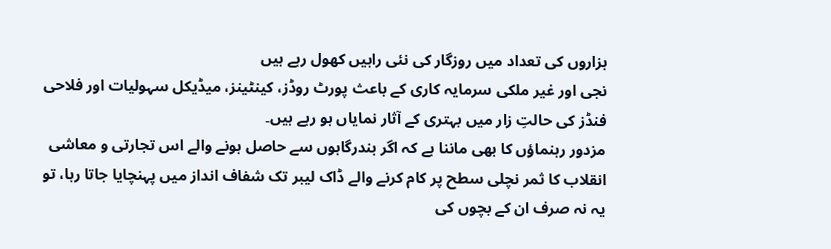ہزاروں کی تعداد میں روزگار کی نئی راہیں کھول رہے ہیں
نجی اور غیر ملکی سرمایہ کاری کے باعث پورٹ روڈز، کینٹینز، میڈیکل سہولیات اور فلاحی فنڈز کی حالتِ زار میں بہتری کے آثار نمایاں ہو رہے ہیں۔
مزدور رہنماؤں کا بھی ماننا ہے کہ اگر بندرگاہوں سے حاصل ہونے والے اس تجارتی و معاشی انقلاب کا ثمر نچلی سطح پر کام کرنے والے ڈاک لیبر تک شفاف انداز میں پہنچایا جاتا رہا، تو یہ نہ صرف ان کے بچوں کی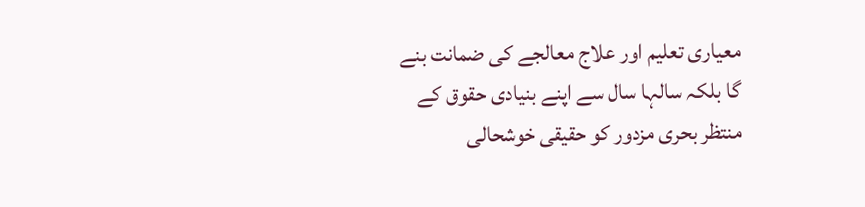معیاری تعلیم اور علاج معالجے کی ضمانت بنے گا بلکہ سالہا سال سے اپنے بنیادی حقوق کے منتظر بحری مزدور کو حقیقی خوشحالی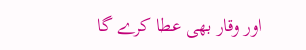اور وقار بھی عطا کرے گا